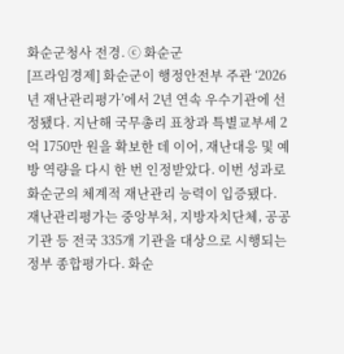화순군청사 전경. ⓒ 화순군
[프라임경제] 화순군이 행정안전부 주관 ‘2026년 재난관리평가’에서 2년 연속 우수기관에 선정됐다. 지난해 국무총리 표창과 특별교부세 2억 1750만 원을 확보한 데 이어, 재난대응 및 예방 역량을 다시 한 번 인정받았다. 이번 성과로 화순군의 체계적 재난관리 능력이 입증됐다.
재난관리평가는 중앙부처, 지방자치단체, 공공기관 등 전국 335개 기관을 대상으로 시행되는 정부 종합평가다. 화순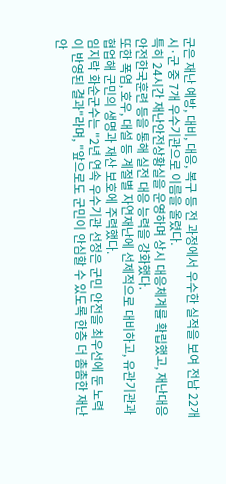군은 재난 예방, 대비, 대응, 복구 등 전 과정에서 우수한 실적을 보여 전남 22개 시·군 중 7개 우수기관으로 이름을 올렸다.
특히 24시간 재난안전상황실을 운영하며 상시 대응체계를 확립했고, 재난대응 안전한국훈련 등을 통해 실전 대응 능력을 강화했다.
또한 폭염, 호우, 대설 등 계절별 자연재난에 선제적으로 대비하고, 유관기관과 협업해 군민의 생명과 재산 보호에 주력했다.
임지락 화순군수는 "2년 연속 우수기관 선정은 군민 안전을 최우선에 둔 노력이 반영된 결과"라며, "앞으로도 군민이 안심할 수 있도록 한층 더 촘촘한 재난안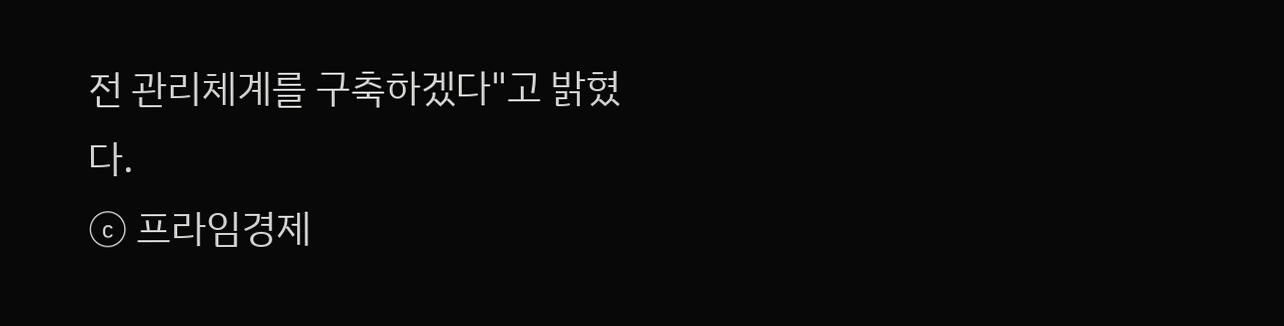전 관리체계를 구축하겠다"고 밝혔다.
ⓒ 프라임경제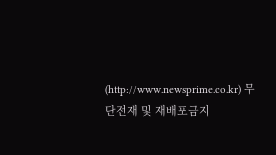(http://www.newsprime.co.kr) 무단전재 및 재배포금지